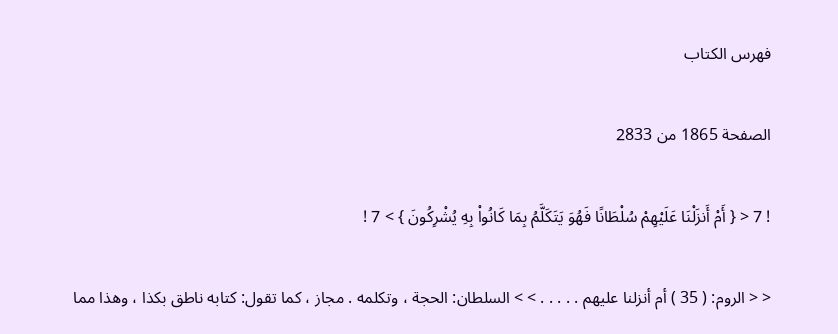فهرس الكتاب

الصفحة 1865 من 2833

! 7 < { أَمْ أَنزَلْنَا عَلَيْهِمْ سُلْطَانًا فَهُوَ يَتَكَلَّمُ بِمَا كَانُواْ بِهِ يُشْرِكُونَ } > 7 !

< < الروم: ( 35 ) أم أنزلنا عليهم . . . . . > > السلطان: الحجة ، وتكلمه . مجاز ، كما تقول: كتابه ناطق بكذا ، وهذا مما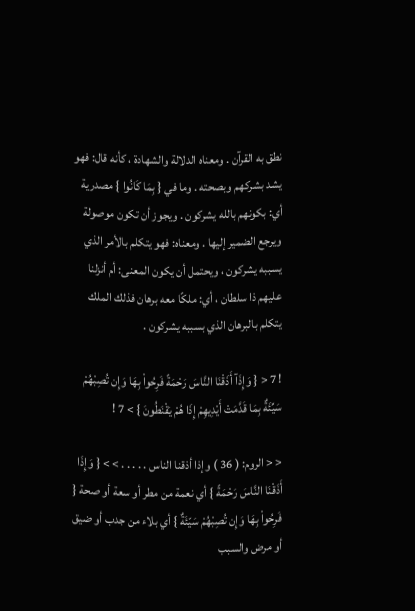نطق به القرآن . ومعناه الدلالة والشهادة ، كأنه قال: فهو يشد بشركهم وبصحته . وما في { بِمَا كَانُوا } مصدرية أي: بكونهم بالله يشركون . ويجوز أن تكون موصولة ويرجع الضمير إليها . ومعناه: فهو يتكلم بالأمر الذي يسببه يشركون ، ويحتمل أن يكون المعنى: أم أنزلنا عليهم ذا سلطان ، أي: ملكًا معه برهان فذلك الملك يتكلم بالبرهان الذي بسببه يشركون .

! 7 < { وَإِذَآ أَذَقْنَا النَّاسَ رَحْمَةً فَرِحُواْ بِهَا وَإِن تُصِبْهُمْ سَيِّئَةٌ بِمَا قَدَّمَتْ أَيْدِيهِمْ إِذَا هُمْ يَقْنَطُونَ } > 7 !

< < الروم: ( 36 ) وإذا أذقنا الناس . . . . . > > { وَإِذَا أَذَقْنَا النَّاسَ رَحْمَةً } أي نعمة من مطر أو سعة أو صحة { فَرِحُواْ بِهَا وَإِن تُصِبْهُمْ سَيّئَةٌ } أي بلاء من جدب أو ضيق أو مرض والسبب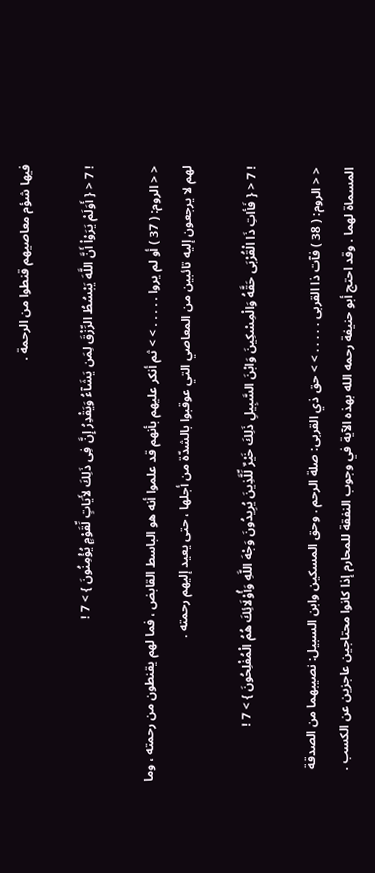فيها شؤم معاصيهم قنطوا من الرحمة .

! 7 < { أَوَلَمْ يَرَوْاْ أَنَّ اللَّهَ يَبْسُطُ الرِّزْقَ لِمَن يَشَآءُ وَيَقْدِرُ إِنَّ فِى ذَلِكَ لأَيَاتٍ لِّقَوْمٍ يُؤْمِنُونَ } > 7 !

< < الروم: ( 37 ) أو لم يروا . . . . . > > ثم أنكر عليهم بأنهم قد علموا أنه هو الباسط القابض ، فما لهم يقنطون من رحمته ، وما لهم لا يرجعون إليه تائبين من المعاصي التي عوقبوا بالشدّة من أجلها ، حتى يعيد إليهم رحمته .

! 7 < { فَأاتِ ذَا الْقُرْبَى حَقَّهُ وَالْمِسْكِينَ وَابْنَ السَّبِيلِ ذَلِكَ خَيْرٌ لِّلَّذِينَ يُرِيدُونَ وَجْهَ اللَّهِ وَأُوْلَائِكَ هُمُ الْمُفْلِحُونَ } > 7 !

< < الروم: ( 38 ) فآت ذا القربى . . . . . > > حق ذي القربى: صلة الرحم . وحق المسكين وابن السبيل: نصيبهما من الصدقة المسماة لهما . وقد احتج أبو حنيفة رحمه الله بهذه الآية في وجوب النفقة للمحارم إذا كانوا محتاجين عاجزين عن الكسب .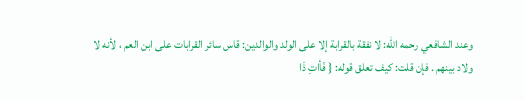وعند الشافعي رحمه الله: لا نفقة بالقرابة إلا على الولد والوالدين: قاس سائر القرابات على ابن العم ، لأنه لا ولاد بينهم . فإن قلت: كيف تعلق قوله: { فَأاتِ ذَا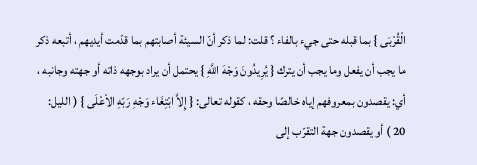الْقُرْبَى } بما قبله حتى جيء بالفاء ؟ قلت: لما ذكر أنّ السيئة أصابتهم بما قدّمت أيديهم ، أتبعه ذكر ما يجب أن يفعل وما يجب أن يترك { يُرِيدُونَ وَجْهَ اللَّهِ } يحتمل أن يراد بوجهه ذاته أو جهته وجانبه ، أي: يقصدون بمعروفهم إياه خالصًا وحقه ، كقوله تعالى: { إِلاَّ ابْتِغَاء وَجْهِ رَبّهِ الاْعْلَى } ( الليل: 20 ) أو يقصدون جهة التقرّب إلى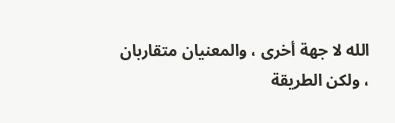الله لا جهة أخرى ، والمعنيان متقاربان ، ولكن الطريقة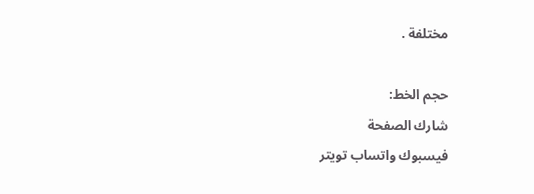مختلفة .

حجم الخط:
شارك الصفحة
فيسبوك واتساب تويتر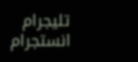تليجرام انستجرام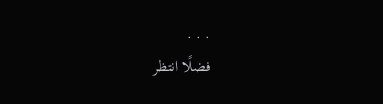. . .
فضلًا انتظر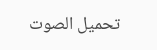تحميل الصوت